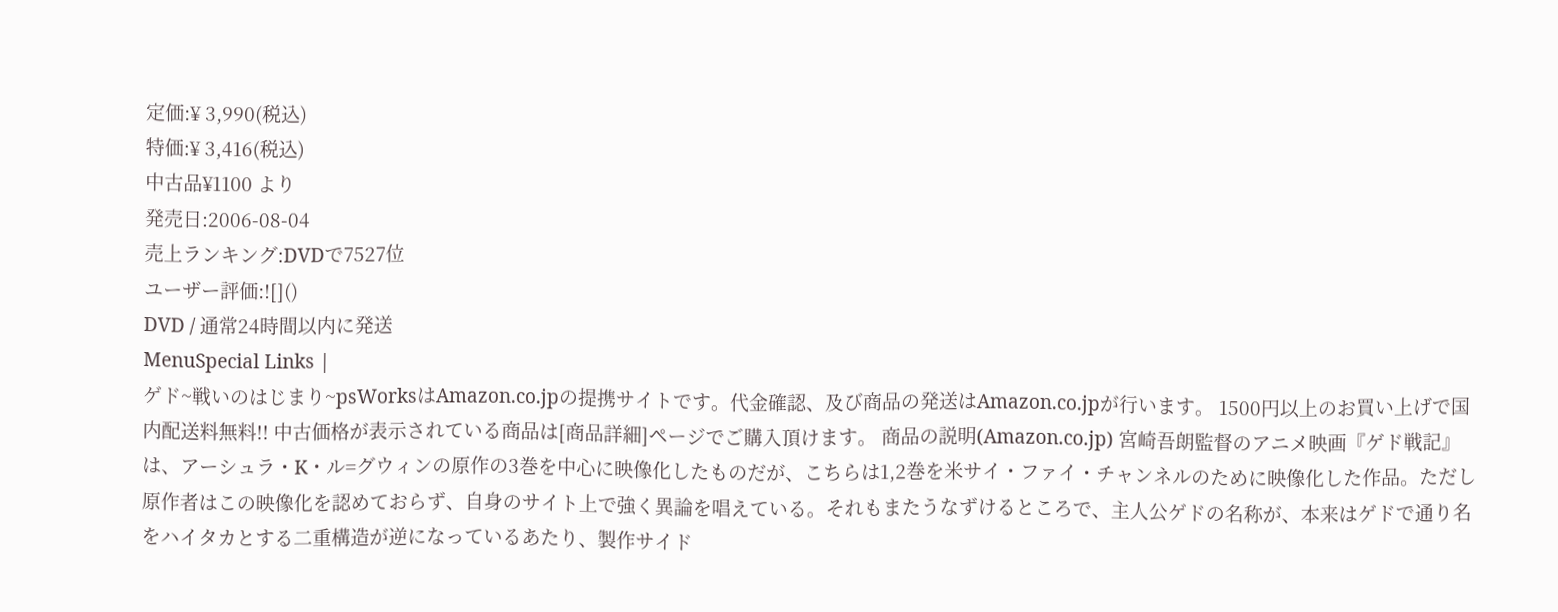定価:¥ 3,990(税込)
特価:¥ 3,416(税込)
中古品¥1100 より
発売日:2006-08-04
売上ランキング:DVDで7527位
ユーザー評価:![]()
DVD / 通常24時間以内に発送
MenuSpecial Links |
ゲド~戦いのはじまり~psWorksはAmazon.co.jpの提携サイトです。代金確認、及び商品の発送はAmazon.co.jpが行います。 1500円以上のお買い上げで国内配送料無料!! 中古価格が表示されている商品は[商品詳細]ページでご購入頂けます。 商品の説明(Amazon.co.jp) 宮崎吾朗監督のアニメ映画『ゲド戦記』は、アーシュラ・K・ル=グウィンの原作の3巻を中心に映像化したものだが、こちらは1,2巻を米サイ・ファイ・チャンネルのために映像化した作品。ただし原作者はこの映像化を認めておらず、自身のサイト上で強く異論を唱えている。それもまたうなずけるところで、主人公ゲドの名称が、本来はゲドで通り名をハイタカとする二重構造が逆になっているあたり、製作サイド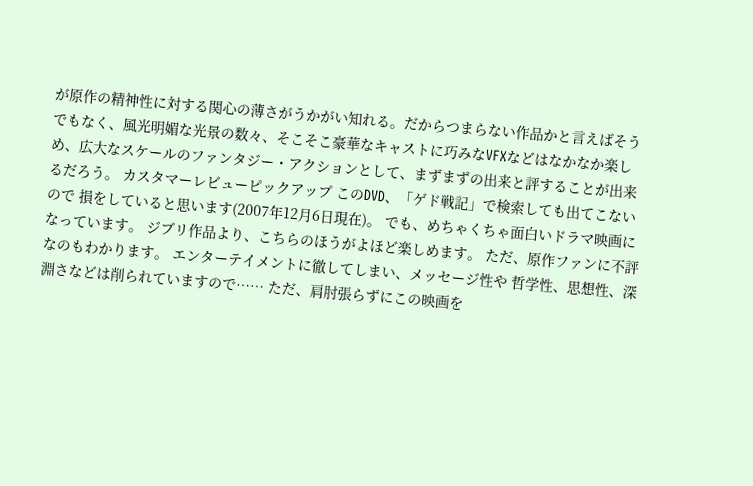が原作の精神性に対する関心の薄さがうかがい知れる。だからつまらない作品かと言えばそうでもなく、風光明媚な光景の数々、そこそこ豪華なキャストに巧みなVFXなどはなかなか楽しめ、広大なスケールのファンタジー・アクションとして、まずまずの出来と評することが出来るだろう。 カスタマーレビューピックアップ このDVD、「ゲド戦記」で検索しても出てこないので 損をしていると思います(2007年12月6日現在)。 でも、めちゃくちゃ面白いドラマ映画になっています。 ジブリ作品より、こちらのほうがよほど楽しめます。 ただ、原作ファンに不評なのもわかります。 エンターテイメントに徹してしまい、メッセージ性や 哲学性、思想性、深淵さなどは削られていますので…… ただ、肩肘張らずにこの映画を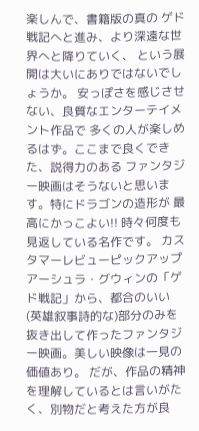楽しんで、書籍版の真の ゲド戦記へと進み、より深遠な世界へと降りていく、 という展開は大いにありではないでしょうか。 安っぽさを感じさせない、良質なエンターテイメント作品で 多くの人が楽しめるはず。ここまで良くできた、説得力のある ファンタジー映画はそうないと思います。特にドラゴンの造形が 最高にかっこよい!! 時々何度も見返している名作です。 カスタマーレビューピックアップ アーシュラ・グウィンの「ゲド戦記」から、都合のいい(英雄叙事詩的な)部分のみを抜き出して作ったファンタジー映画。美しい映像は一見の価値あり。 だが、作品の精神を理解しているとは言いがたく、別物だと考えた方が良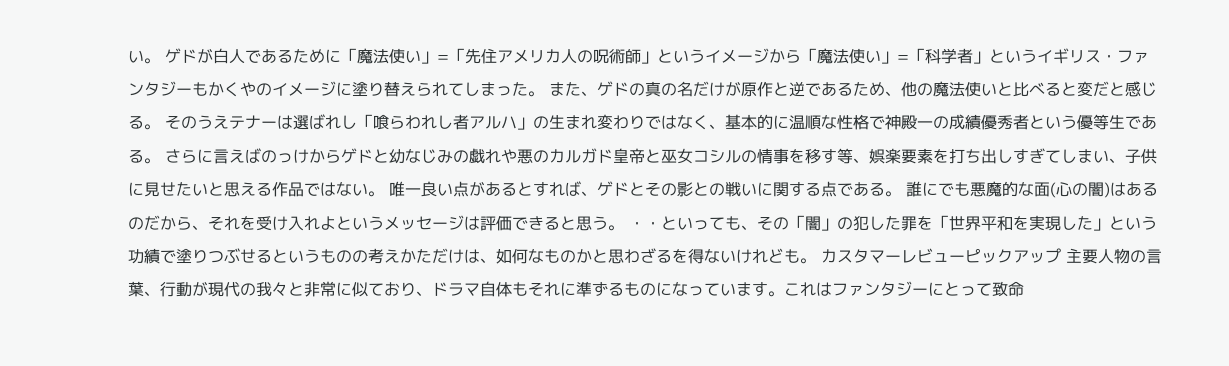い。 ゲドが白人であるために「魔法使い」=「先住アメリカ人の呪術師」というイメージから「魔法使い」=「科学者」というイギリス・ファンタジーもかくやのイメージに塗り替えられてしまった。 また、ゲドの真の名だけが原作と逆であるため、他の魔法使いと比べると変だと感じる。 そのうえテナーは選ばれし「喰らわれし者アルハ」の生まれ変わりではなく、基本的に温順な性格で神殿一の成績優秀者という優等生である。 さらに言えばのっけからゲドと幼なじみの戯れや悪のカルガド皇帝と巫女コシルの情事を移す等、娯楽要素を打ち出しすぎてしまい、子供に見せたいと思える作品ではない。 唯一良い点があるとすれば、ゲドとその影との戦いに関する点である。 誰にでも悪魔的な面(心の闇)はあるのだから、それを受け入れよというメッセージは評価できると思う。 ・・といっても、その「闇」の犯した罪を「世界平和を実現した」という功績で塗りつぶせるというものの考えかただけは、如何なものかと思わざるを得ないけれども。 カスタマーレビューピックアップ 主要人物の言葉、行動が現代の我々と非常に似ており、ドラマ自体もそれに準ずるものになっています。これはファンタジーにとって致命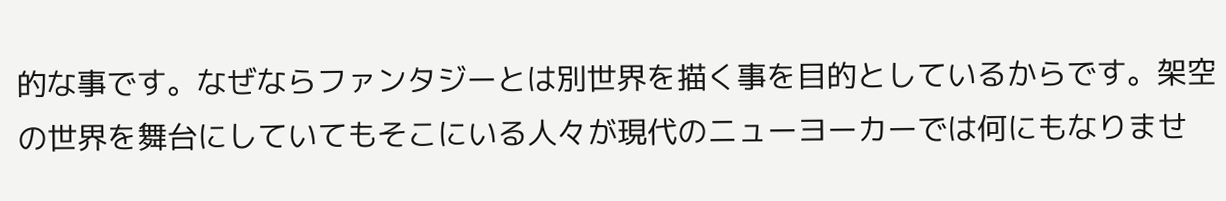的な事です。なぜならファンタジーとは別世界を描く事を目的としているからです。架空の世界を舞台にしていてもそこにいる人々が現代のニューヨーカーでは何にもなりませ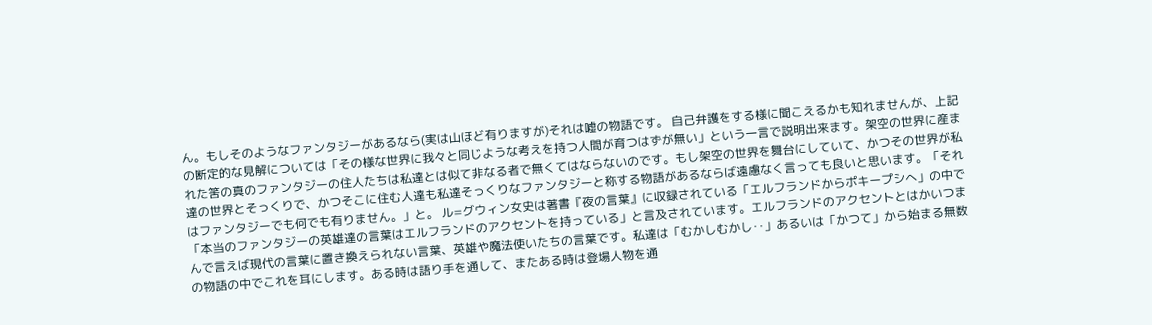ん。もしそのようなファンタジーがあるなら(実は山ほど有りますが)それは嘘の物語です。 自己弁護をする様に聞こえるかも知れませんが、上記の断定的な見解については「その様な世界に我々と同じような考えを持つ人間が育つはずが無い」という一言で説明出来ます。架空の世界に産まれた筈の真のファンタジーの住人たちは私達とは似て非なる者で無くてはならないのです。もし架空の世界を舞台にしていて、かつその世界が私達の世界とそっくりで、かつそこに住む人達も私達そっくりなファンタジーと称する物語があるならば遠慮なく言っても良いと思います。「それはファンタジーでも何でも有りません。」と。 ル=グウィン女史は著書『夜の言葉』に収録されている「エルフランドからポキープシへ」の中で「本当のファンタジーの英雄達の言葉はエルフランドのアクセントを持っている」と言及されています。エルフランドのアクセントとはかいつまんで言えば現代の言葉に置き換えられない言葉、英雄や魔法使いたちの言葉です。私達は「むかしむかし‥」あるいは「かつて」から始まる無数の物語の中でこれを耳にします。ある時は語り手を通して、またある時は登場人物を通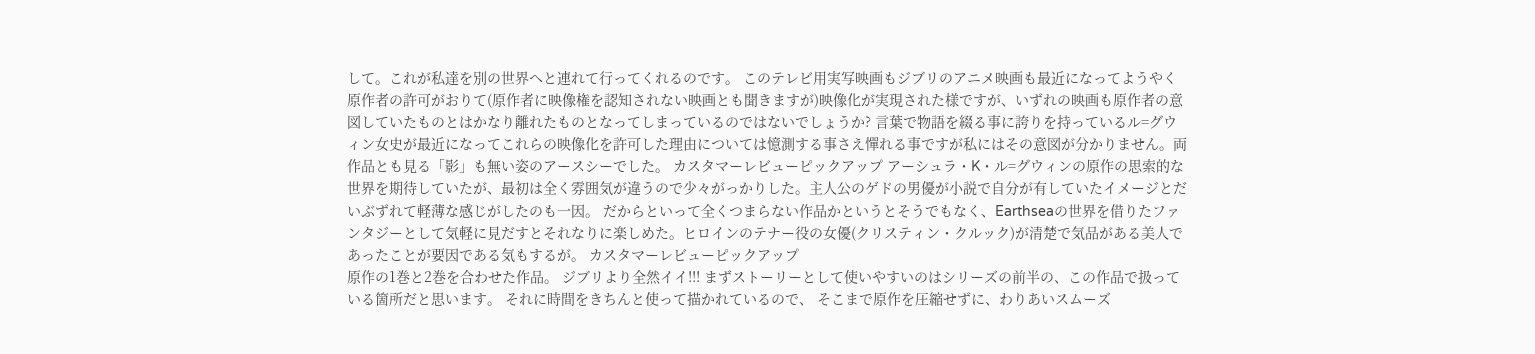して。これが私達を別の世界へと連れて行ってくれるのです。 このテレビ用実写映画もジブリのアニメ映画も最近になってようやく原作者の許可がおりて(原作者に映像権を認知されない映画とも聞きますが)映像化が実現された様ですが、いずれの映画も原作者の意図していたものとはかなり離れたものとなってしまっているのではないでしょうか? 言葉で物語を綴る事に誇りを持っているル=グウィン女史が最近になってこれらの映像化を許可した理由については憶測する事さえ憚れる事ですが私にはその意図が分かりません。両作品とも見る「影」も無い姿のアースシーでした。 カスタマーレビューピックアップ アーシュラ・K・ル=グウィンの原作の思索的な世界を期待していたが、最初は全く雰囲気が違うので少々がっかりした。主人公のゲドの男優が小説で自分が有していたイメージとだいぶずれて軽薄な感じがしたのも一因。 だからといって全くつまらない作品かというとそうでもなく、Earthseaの世界を借りたファンタジーとして気軽に見だすとそれなりに楽しめた。ヒロインのテナー役の女優(クリスティン・クルック)が清楚で気品がある美人であったことが要因である気もするが。 カスタマーレビューピックアップ
原作の1巻と2巻を合わせた作品。 ジブリより全然イイ!!! まずストーリーとして使いやすいのはシリーズの前半の、この作品で扱っている箇所だと思います。 それに時間をきちんと使って描かれているので、 そこまで原作を圧縮せずに、わりあいスムーズ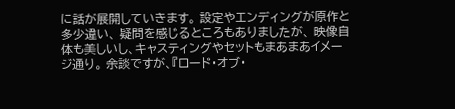に話が展開していきます。 設定やエンディングが原作と多少違い、 疑問を感じるところもありましたが、 映像自体も美しいし、キャスティングやセットもまあまあイメージ通り。 余談ですが、『ロード・オブ・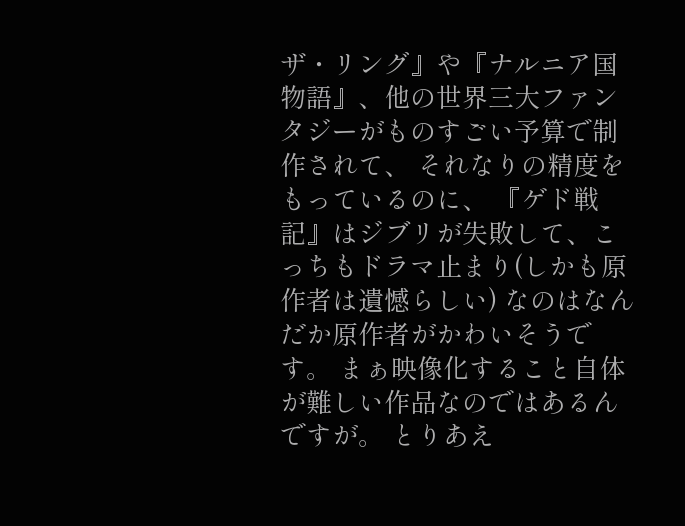ザ・リング』や『ナルニア国物語』、他の世界三大ファンタジーがものすごい予算で制作されて、 それなりの精度をもっているのに、 『ゲド戦記』はジブリが失敗して、こっちもドラマ止まり(しかも原作者は遺憾らしい) なのはなんだか原作者がかわいそうです。 まぁ映像化すること自体が難しい作品なのではあるんですが。 とりあえ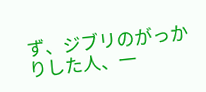ず、ジブリのがっかりした人、一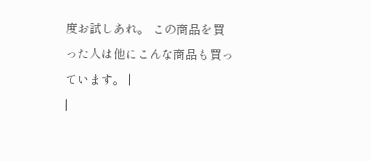度お試しあれ。 この商品を買った人は他にこんな商品も買っています。 |
|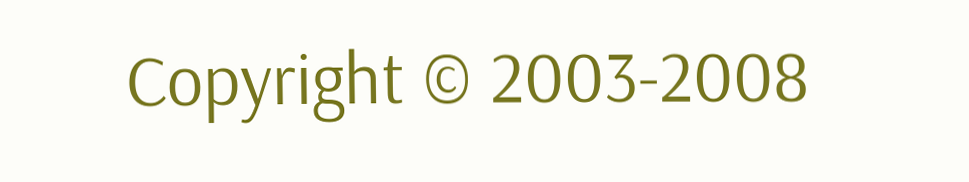Copyright © 2003-2008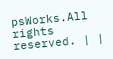psWorks.All rights reserved. | |